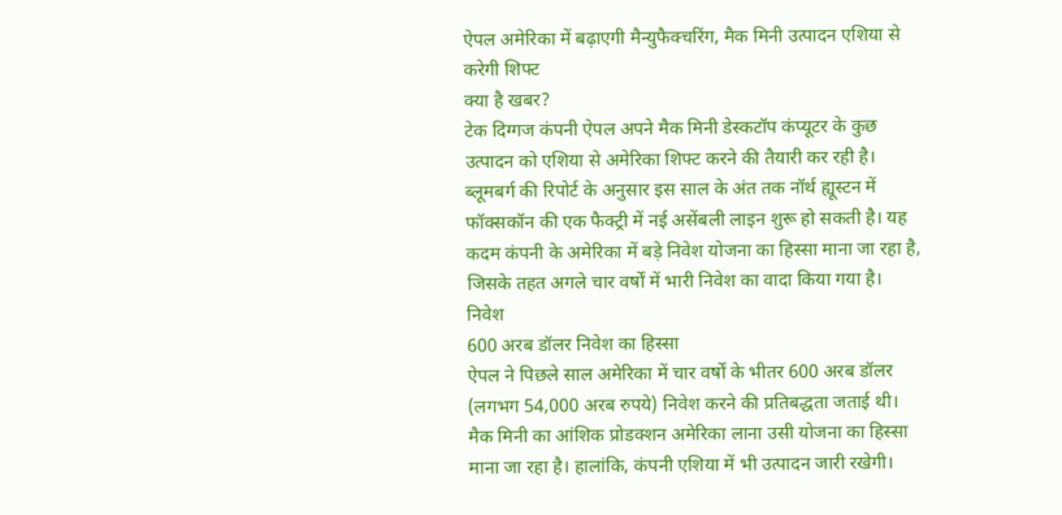ऐपल अमेरिका में बढ़ाएगी मैन्युफैक्चरिंग, मैक मिनी उत्पादन एशिया से करेगी शिफ्ट
क्या है खबर?
टेक दिग्गज कंपनी ऐपल अपने मैक मिनी डेस्कटॉप कंप्यूटर के कुछ उत्पादन को एशिया से अमेरिका शिफ्ट करने की तैयारी कर रही है। ब्लूमबर्ग की रिपोर्ट के अनुसार इस साल के अंत तक नॉर्थ ह्यूस्टन में फॉक्सकॉन की एक फैक्ट्री में नई असेंबली लाइन शुरू हो सकती है। यह कदम कंपनी के अमेरिका में बड़े निवेश योजना का हिस्सा माना जा रहा है, जिसके तहत अगले चार वर्षों में भारी निवेश का वादा किया गया है।
निवेश
600 अरब डॉलर निवेश का हिस्सा
ऐपल ने पिछले साल अमेरिका में चार वर्षों के भीतर 600 अरब डॉलर (लगभग 54,000 अरब रुपये) निवेश करने की प्रतिबद्धता जताई थी। मैक मिनी का आंशिक प्रोडक्शन अमेरिका लाना उसी योजना का हिस्सा माना जा रहा है। हालांकि, कंपनी एशिया में भी उत्पादन जारी रखेगी।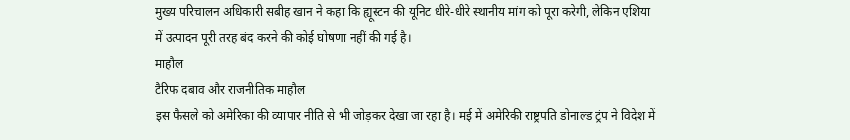मुख्य परिचालन अधिकारी सबीह खान ने कहा कि ह्यूस्टन की यूनिट धीरे-धीरे स्थानीय मांग को पूरा करेगी, लेकिन एशिया में उत्पादन पूरी तरह बंद करने की कोई घोषणा नहीं की गई है।
माहौल
टैरिफ दबाव और राजनीतिक माहौल
इस फैसले को अमेरिका की व्यापार नीति से भी जोड़कर देखा जा रहा है। मई में अमेरिकी राष्ट्रपति डोनाल्ड ट्रंप ने विदेश में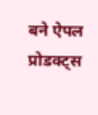बने ऐपल प्रोडक्ट्स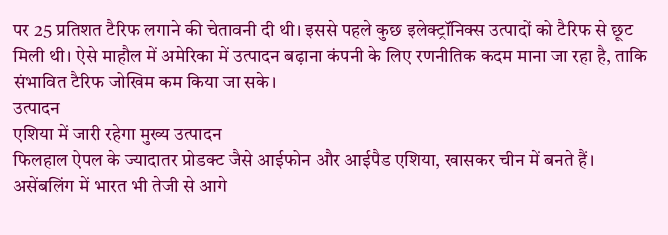पर 25 प्रतिशत टैरिफ लगाने की चेतावनी दी थी। इससे पहले कुछ इलेक्ट्रॉनिक्स उत्पादों को टैरिफ से छूट मिली थी। ऐसे माहौल में अमेरिका में उत्पादन बढ़ाना कंपनी के लिए रणनीतिक कदम माना जा रहा है, ताकि संभावित टैरिफ जोखिम कम किया जा सके।
उत्पादन
एशिया में जारी रहेगा मुख्य उत्पादन
फिलहाल ऐपल के ज्यादातर प्रोडक्ट जैसे आईफोन और आईपैड एशिया, खासकर चीन में बनते हैं। असेंबलिंग में भारत भी तेजी से आगे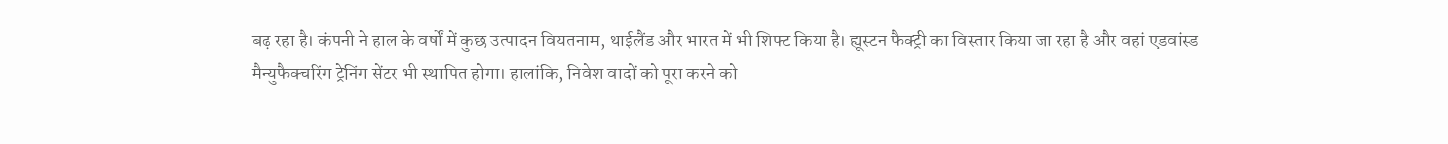बढ़ रहा है। कंपनी ने हाल के वर्षों में कुछ उत्पादन वियतनाम, थाईलैंड और भारत में भी शिफ्ट किया है। ह्यूस्टन फैक्ट्री का विस्तार किया जा रहा है और वहां एडवांस्ड मैन्युफैक्चरिंग ट्रेनिंग सेंटर भी स्थापित होगा। हालांकि, निवेश वादों को पूरा करने को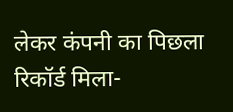लेकर कंपनी का पिछला रिकॉर्ड मिला-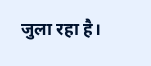जुला रहा है।